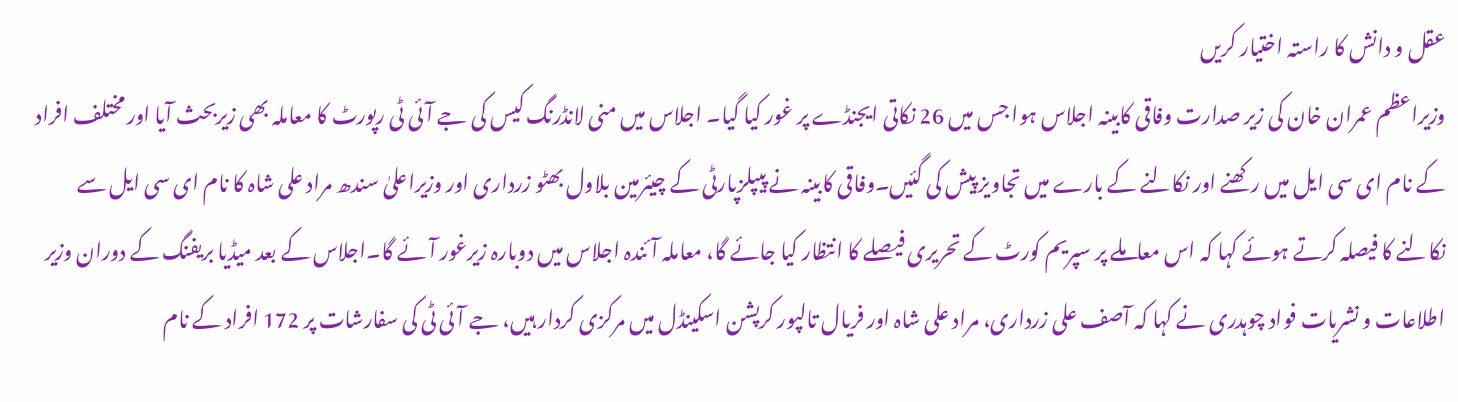عقل و دانش کا راستہ اختیار کریں
وزیراعظم عمران خان کی زیر صدارت وفاقی کابینہ اجلاس ہوا جس میں 26 نکاتی ایجنڈے پر غور کیا گیا۔ اجلاس میں منی لانڈرنگ کیس کی جے آئی ٹی رپورٹ کا معاملہ بھی زیربحث آیا اور مختلف افراد کے نام ای سی ایل میں رکھنے اور نکالنے کے بارے میں تجاویز پیش کی گئیں۔وفاقی کابینہ نے پیپلزپارٹی کے چیئرمین بلاول بھٹو زرداری اور وزیراعلیٰ سندھ مراد علی شاہ کا نام ای سی ایل سے نکالنے کا فیصلہ کرتے ہوئے کہا کہ اس معاملے پر سپریم کورٹ کے تحریری فیصلے کا انتظار کیا جائے گا، معاملہ آئندہ اجلاس میں دوبارہ زیرغور آئے گا۔اجلاس کے بعد میڈیا بریفنگ کے دوران وزیر اطلاعات و نشریات فواد چوہدری نے کہا کہ آصف علی زرداری، مراد علی شاہ اور فریال تالپور کرپشن اسکینڈل میں مرکزی کردار ہیں، جے آئی ٹی کی سفارشات پر 172 افراد کے نام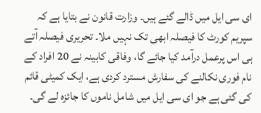ای سی ایل میں ڈالے گئے ہیں۔ وزارت قانون نے بتایا ہے کہ سپریم کورٹ کا فیصلہ ابھی تک نہیں ملا۔ تحریری فیصلہ آتے ہی اس پرعمل درآمد کیا جائے گا، وفاقی کابینہ نے 20 افراد کے نام فوری نکالنے کی سفارش مسترد کردی ہے، ایک کمیٹی قائم کی گئی ہے جو ای سی ایل میں شامل ناموں کا جائزہ لے گی۔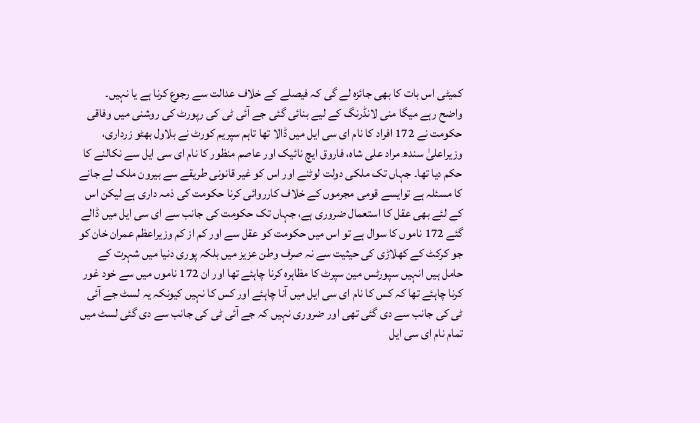کمیٹی اس بات کا بھی جائزہ لے گی کہ فیصلے کے خلاف عدالت سے رجوع کرنا ہے یا نہیں۔
واضح رہے میگا منی لانڈرنگ کے لیے بنائی گئی جے آئی ٹی کی رپورٹ کی روشنی میں وفاقی حکومت نے 172 افراد کا نام ای سی ایل میں ڈالا تھا تاہم سپریم کورٹ نے بلاول بھٹو زرداری، وزیراعلیٰ سندھ مراد علی شاہ، فاروق ایچ نائیک اور عاصم منظور کا نام ای سی ایل سے نکالنے کا حکم دیا تھا۔ جہاں تک ملکی دولت لوٹنے اور اس کو غیر قانونی طریقے سے بیرون ملک لے جانے کا مسئلہ ہے توایسے قومی مجرموں کے خلاف کارروائی کرنا حکومت کی ذمہ داری ہے لیکن اس کے لئے بھی عقل کا استعمال ضروری ہے، جہاں تک حکومت کی جانب سے ای سی ایل میں ڈالے گئے 172 ناموں کا سوال ہے تو اس میں حکومت کو عقل سے اور کم از کم وزیراعظم عمران خان کو جو کرکٹ کے کھلاڑی کی حیثیت سے نہ صرف وطن عزیز میں بلکہ پوری دنیا میں شہرت کے حامل ہیں انہیں سپورٹس مین سپرٹ کا مظاہرہ کرنا چاہئے تھا اور ان 172 ناموں میں سے خود غور کرنا چاہئے تھا کہ کس کا نام ای سی ایل میں آنا چاہئے اور کس کا نہیں کیونکہ یہ لسٹ جے آئی ٹی کی جانب سے دی گئی تھی اور ضروری نہیں کہ جے آئی ٹی کی جانب سے دی گئی لسٹ میں تمام نام ای سی ایل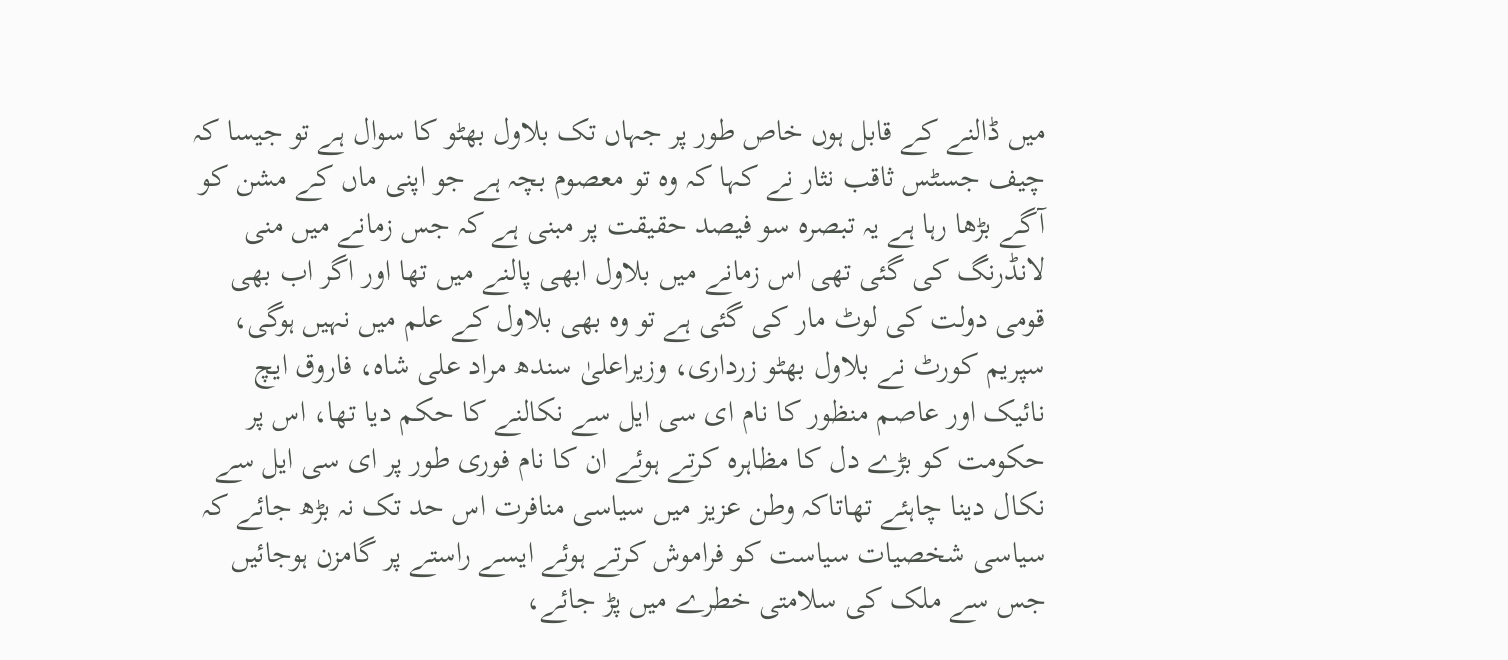میں ڈالنے کے قابل ہوں خاص طور پر جہاں تک بلاول بھٹو کا سوال ہے تو جیسا کہ چیف جسٹس ثاقب نثار نے کہا کہ وہ تو معصوم بچہ ہے جو اپنی ماں کے مشن کو آگے بڑھا رہا ہے یہ تبصرہ سو فیصد حقیقت پر مبنی ہے کہ جس زمانے میں منی لانڈرنگ کی گئی تھی اس زمانے میں بلاول ابھی پالنے میں تھا اور اگر اب بھی قومی دولت کی لوٹ مار کی گئی ہے تو وہ بھی بلاول کے علم میں نہیں ہوگی، سپریم کورٹ نے بلاول بھٹو زرداری، وزیراعلیٰ سندھ مراد علی شاہ، فاروق ایچ نائیک اور عاصم منظور کا نام ای سی ایل سے نکالنے کا حکم دیا تھا، اس پر حکومت کو بڑے دل کا مظاہرہ کرتے ہوئے ان کا نام فوری طور پر ای سی ایل سے نکال دینا چاہئے تھاتاکہ وطن عزیز میں سیاسی منافرت اس حد تک نہ بڑھ جائے کہ سیاسی شخصیات سیاست کو فراموش کرتے ہوئے ایسے راستے پر گامزن ہوجائیں جس سے ملک کی سلامتی خطرے میں پڑ جائے،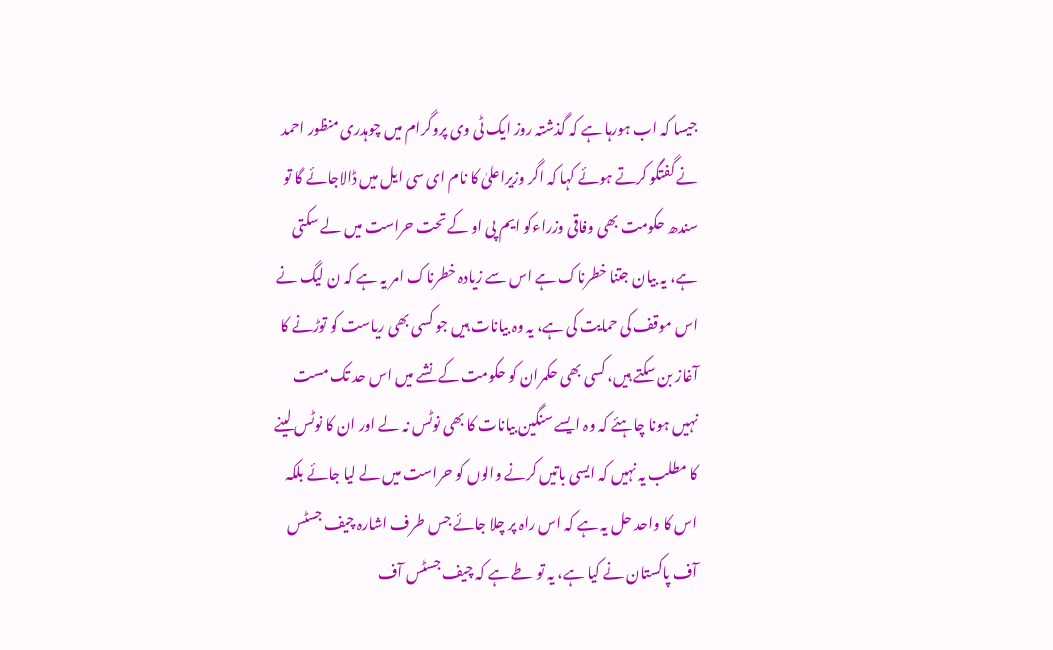جیسا کہ اب ہورہا ہے کہ گذشتہ روز ایک ٹی وی پروگرام میں چوہدری منظور احمد نے گفتگو کرتے ہوئے کہا کہ اگر وزیراعلیٰ کا نام ای سی ایل میں ڈالاجائے گا تو سندھ حکومت بھی وفاقی وزراءکو ایم پی او کے تحت حراست میں لے سکتی ہے، یہ بیان جتنا خطرناک ہے اس سے زیادہ خطرناک امر یہ ہے کہ ن لیگ نے اس موقف کی حمایت کی ہے، یہ وہ بیانات ہیں جو کسی بھی ریاست کو توڑنے کا آغاز بن سکتے ہیں، کسی بھی حکمران کو حکومت کے نشے میں اس حد تک مست نہیں ہونا چاہئے کہ وہ ایسے سنگین بیانات کا بھی نوٹس نہ لے اور ان کا نوٹس لینے کا مطلب یہ نہیں کہ ایسی باتیں کرنے والوں کو حراست میں لے لیا جائے بلکہ اس کا واحد حل یہ ہے کہ اس راہ پر چلا جائے جس طرف اشارہ چیف جسٹس آف پاکستان نے کیا ہے، یہ تو طے ہے کہ چیف جسٹس آف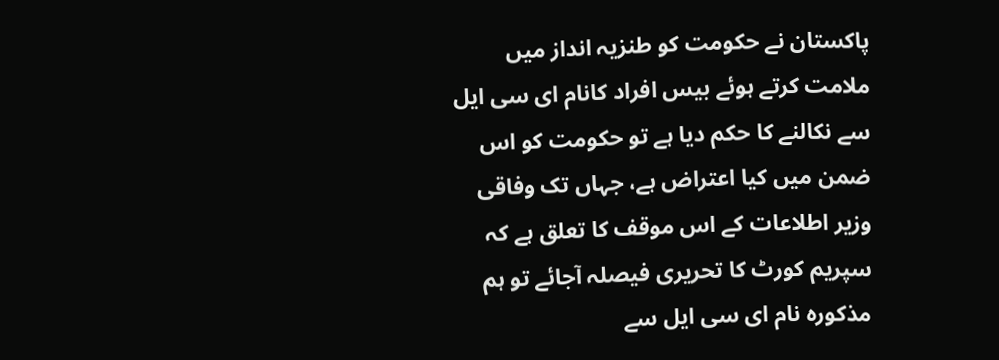پاکستان نے حکومت کو طنزیہ انداز میں ملامت کرتے ہوئے بیس افراد کانام ای سی ایل سے نکالنے کا حکم دیا ہے تو حکومت کو اس ضمن میں کیا اعتراض ہے، جہاں تک وفاقی وزیر اطلاعات کے اس موقف کا تعلق ہے کہ سپریم کورٹ کا تحریری فیصلہ آجائے تو ہم مذکورہ نام ای سی ایل سے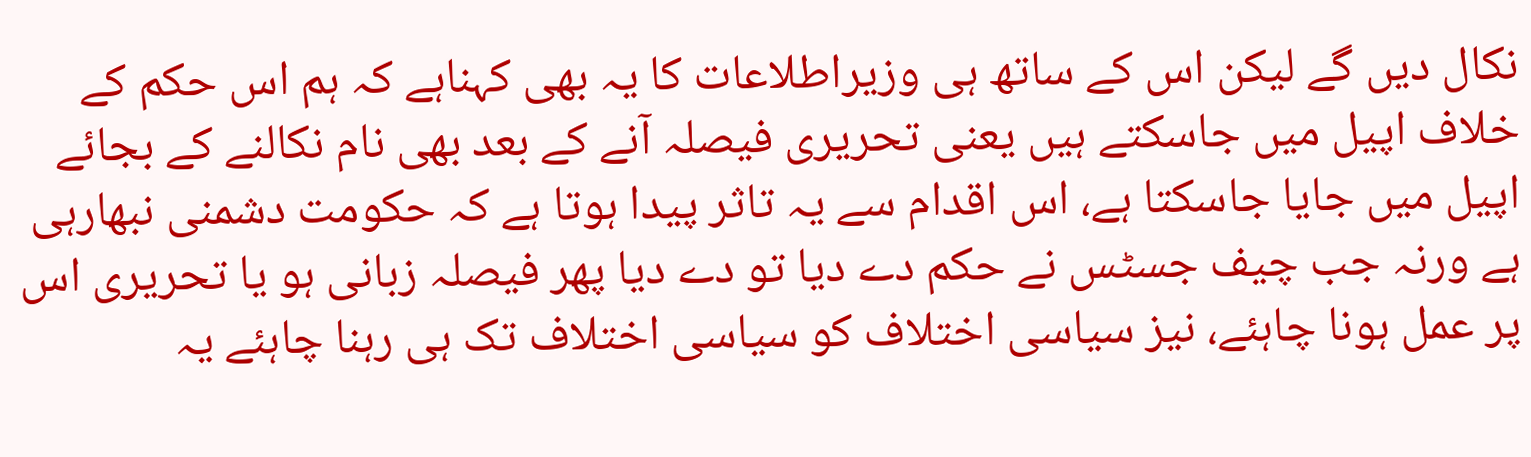نکال دیں گے لیکن اس کے ساتھ ہی وزیراطلاعات کا یہ بھی کہناہے کہ ہم اس حکم کے خلاف اپیل میں جاسکتے ہیں یعنی تحریری فیصلہ آنے کے بعد بھی نام نکالنے کے بجائے اپیل میں جایا جاسکتا ہے، اس اقدام سے یہ تاثر پیدا ہوتا ہے کہ حکومت دشمنی نبھارہی ہے ورنہ جب چیف جسٹس نے حکم دے دیا تو دے دیا پھر فیصلہ زبانی ہو یا تحریری اس پر عمل ہونا چاہئے، نیز سیاسی اختلاف کو سیاسی اختلاف تک ہی رہنا چاہئے یہ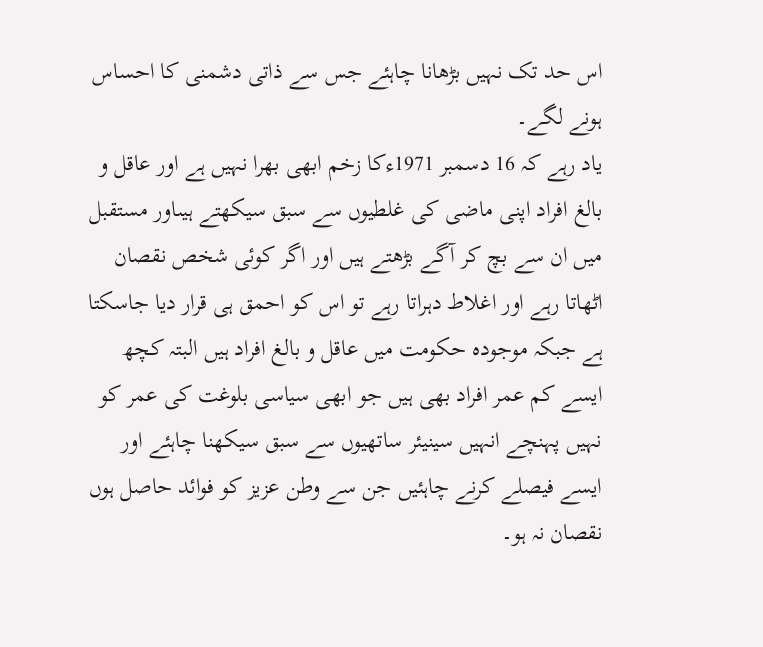اس حد تک نہیں بڑھانا چاہئے جس سے ذاتی دشمنی کا احساس ہونے لگے۔
یاد رہے کہ 16 دسمبر 1971ءکا زخم ابھی بھرا نہیں ہے اور عاقل و بالغ افراد اپنی ماضی کی غلطیوں سے سبق سیکھتے ہیںاور مستقبل میں ان سے بچ کر آگے بڑھتے ہیں اور اگر کوئی شخص نقصان اٹھاتا رہے اور اغلاط دہراتا رہے تو اس کو احمق ہی قرار دیا جاسکتا ہے جبکہ موجودہ حکومت میں عاقل و بالغ افراد ہیں البتہ کچھ ایسے کم عمر افراد بھی ہیں جو ابھی سیاسی بلوغت کی عمر کو نہیں پہنچے انہیں سینیئر ساتھیوں سے سبق سیکھنا چاہئے اور ایسے فیصلے کرنے چاہئیں جن سے وطن عزیز کو فوائد حاصل ہوں نقصان نہ ہو۔